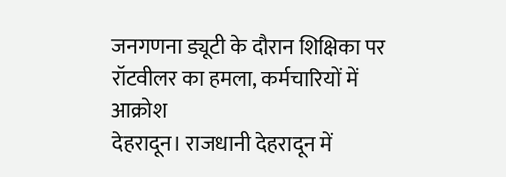जनगणना ड्यूटी के दौरान शिक्षिका पर रॉटवीलर का हमला, कर्मचारियों में आक्रोश
देहरादून। राजधानी देहरादून में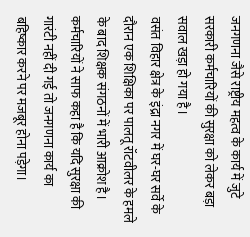जनगणना जैसे राष्ट्रीय महत्व के कार्य में जुटे सरकारी कर्मचारियों की सुरक्षा को लेकर बड़ा सवाल खड़ा हो गया है।
वसंत विहार क्षेत्र के इंद्रा नगर में घर-घर सर्वे के दौरान एक शिक्षिका पर पालतू रॉटवीलर के हमले के बाद शिक्षक संगठनों में भारी आक्रोश है। कर्मचारियों ने साफ कहा है कि यदि सुरक्षा की गारंटी नहीं दी गई तो जनगणना कार्य का बहिष्कार करने पर मजबूर होना पड़ेगा।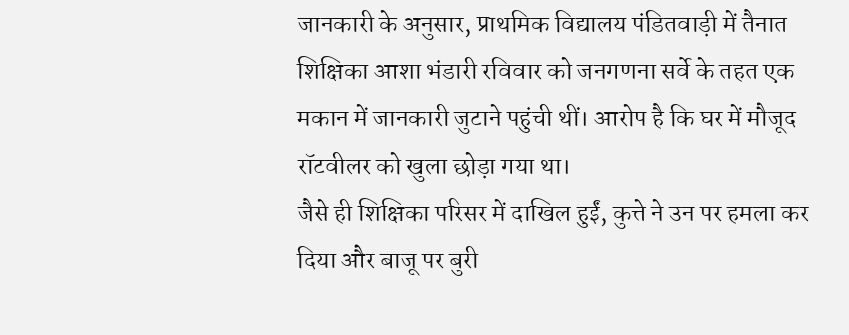जानकारी के अनुसार, प्राथमिक विद्यालय पंडितवाड़ी में तैनात शिक्षिका आशा भंडारी रविवार को जनगणना सर्वे के तहत एक मकान में जानकारी जुटाने पहुंची थीं। आरोप है कि घर में मौजूद रॉटवीलर को खुला छोड़ा गया था।
जैसे ही शिक्षिका परिसर में दाखिल हुईं, कुत्ते ने उन पर हमला कर दिया और बाजू पर बुरी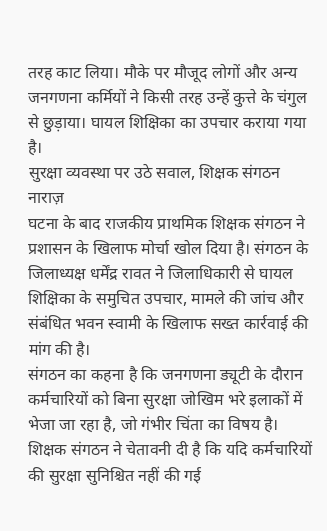तरह काट लिया। मौके पर मौजूद लोगों और अन्य जनगणना कर्मियों ने किसी तरह उन्हें कुत्ते के चंगुल से छुड़ाया। घायल शिक्षिका का उपचार कराया गया है।
सुरक्षा व्यवस्था पर उठे सवाल, शिक्षक संगठन नाराज़
घटना के बाद राजकीय प्राथमिक शिक्षक संगठन ने प्रशासन के खिलाफ मोर्चा खोल दिया है। संगठन के जिलाध्यक्ष धर्मेंद्र रावत ने जिलाधिकारी से घायल शिक्षिका के समुचित उपचार, मामले की जांच और संबंधित भवन स्वामी के खिलाफ सख्त कार्रवाई की मांग की है।
संगठन का कहना है कि जनगणना ड्यूटी के दौरान कर्मचारियों को बिना सुरक्षा जोखिम भरे इलाकों में भेजा जा रहा है, जो गंभीर चिंता का विषय है।
शिक्षक संगठन ने चेतावनी दी है कि यदि कर्मचारियों की सुरक्षा सुनिश्चित नहीं की गई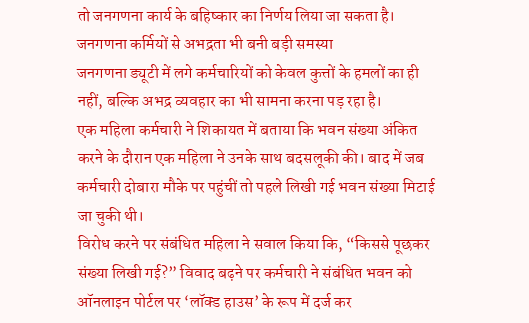तो जनगणना कार्य के बहिष्कार का निर्णय लिया जा सकता है।
जनगणना कर्मियों से अभद्रता भी बनी बड़ी समस्या
जनगणना ड्यूटी में लगे कर्मचारियों को केवल कुत्तों के हमलों का ही नहीं, बल्कि अभद्र व्यवहार का भी सामना करना पड़ रहा है।
एक महिला कर्मचारी ने शिकायत में बताया कि भवन संख्या अंकित करने के दौरान एक महिला ने उनके साथ बदसलूकी की। बाद में जब कर्मचारी दोबारा मौके पर पहुंचीं तो पहले लिखी गई भवन संख्या मिटाई जा चुकी थी।
विरोध करने पर संबंधित महिला ने सवाल किया कि, “किससे पूछकर संख्या लिखी गई?” विवाद बढ़ने पर कर्मचारी ने संबंधित भवन को ऑनलाइन पोर्टल पर ‘लॉक्ड हाउस’ के रूप में दर्ज कर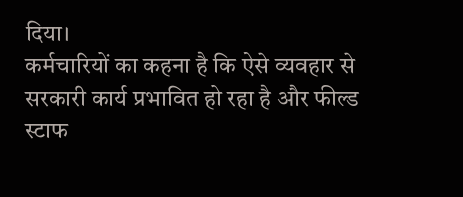दिया।
कर्मचारियों का कहना है कि ऐसे व्यवहार से सरकारी कार्य प्रभावित हो रहा है और फील्ड स्टाफ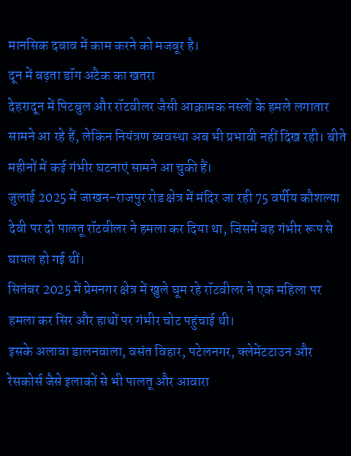मानसिक दबाव में काम करने को मजबूर है।
दून में बढ़ता डॉग अटैक का खतरा
देहरादून में पिटबुल और रॉटवीलर जैसी आक्रामक नस्लों के हमले लगातार सामने आ रहे हैं, लेकिन नियंत्रण व्यवस्था अब भी प्रभावी नहीं दिख रही। बीते महीनों में कई गंभीर घटनाएं सामने आ चुकी हैं।
जुलाई 2025 में जाखन-राजपुर रोड क्षेत्र में मंदिर जा रही 75 वर्षीय कौशल्या देवी पर दो पालतू रॉटवीलर ने हमला कर दिया था, जिसमें वह गंभीर रूप से घायल हो गई थीं।
सितंबर 2025 में प्रेमनगर क्षेत्र में खुले घूम रहे रॉटवीलर ने एक महिला पर हमला कर सिर और हाथों पर गंभीर चोट पहुंचाई थी।
इसके अलावा डालनवाला, वसंत विहार, पटेलनगर, क्लेमेंटटाउन और रेसकोर्स जैसे इलाकों से भी पालतू और आवारा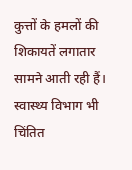कुत्तों के हमलों की शिकायतें लगातार सामने आती रही हैं।
स्वास्थ्य विभाग भी चिंतित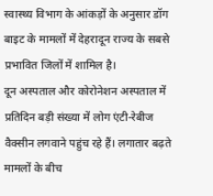स्वास्थ्य विभाग के आंकड़ों के अनुसार डॉग बाइट के मामलों में देहरादून राज्य के सबसे प्रभावित जिलों में शामिल है।
दून अस्पताल और कोरोनेशन अस्पताल में प्रतिदिन बड़ी संख्या में लोग एंटी-रेबीज वैक्सीन लगवाने पहुंच रहे हैं। लगातार बढ़ते मामलों के बीच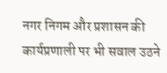नगर निगम और प्रशासन की कार्यप्रणाली पर भी सवाल उठने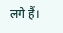लगे हैं।